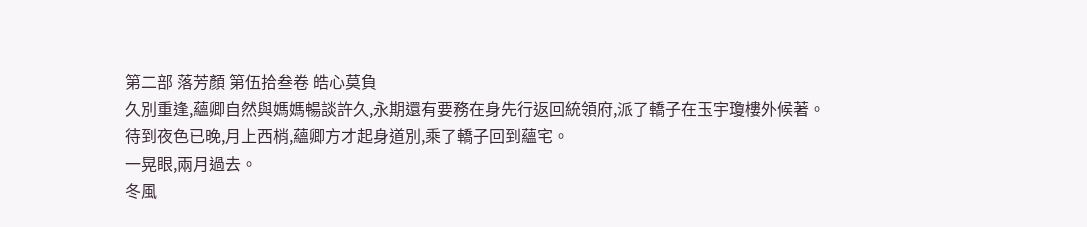第二部 落芳顏 第伍拾叁卷 皓心莫負
久別重逢,蘊卿自然與媽媽暢談許久,永期還有要務在身先行返回統領府,派了轎子在玉宇瓊樓外候著。
待到夜色已晚,月上西梢,蘊卿方才起身道別,乘了轎子回到蘊宅。
一晃眼,兩月過去。
冬風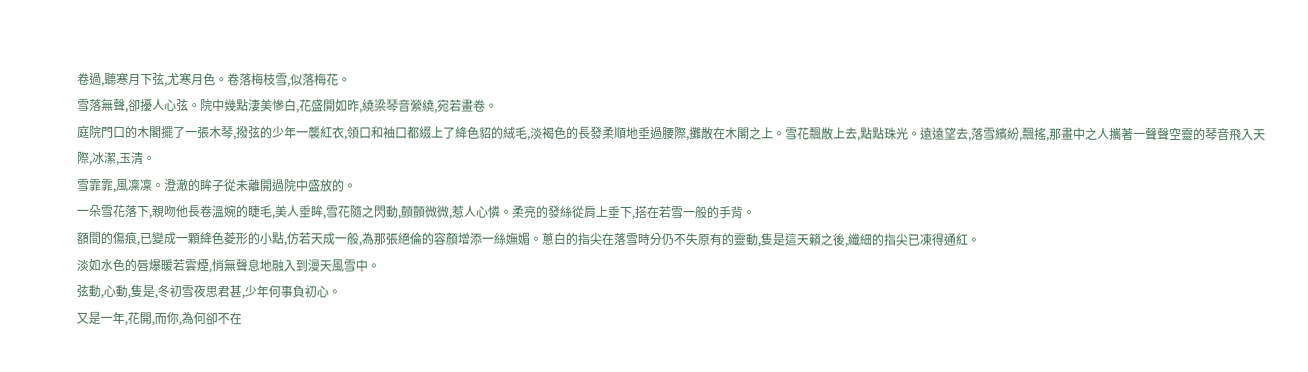卷過,聽寒月下弦,尤寒月色。卷落梅枝雪,似落梅花。
雪落無聲,卻擾人心弦。院中幾點淒美慘白,花盛開如昨,繞梁琴音縈繞,宛若畫卷。
庭院門口的木閣擺了一張木琴,撥弦的少年一襲紅衣,領口和袖口都綴上了絳色貂的絨毛,淡褐色的長發柔順地垂過腰際,攤散在木閣之上。雪花飄散上去,點點珠光。遠遠望去,落雪繽紛,飄搖,那畫中之人攜著一聲聲空靈的琴音飛入天際,冰潔,玉清。
雪霏霏,風凜凜。澄澈的眸子從未離開過院中盛放的。
一朵雪花落下,親吻他長卷溫婉的睫毛,美人垂眸,雪花隨之閃動,顫顫微微,惹人心憐。柔亮的發絲從肩上垂下,搭在若雪一般的手背。
額間的傷痕,已變成一顆絳色菱形的小點,仿若天成一般,為那張絕倫的容顏增添一絲嫵媚。蔥白的指尖在落雪時分仍不失原有的靈動,隻是這天籟之後,纖細的指尖已凍得通紅。
淡如水色的唇爆暖若雲煙,悄無聲息地融入到漫天風雪中。
弦動,心動,隻是,冬初雪夜思君甚,少年何事負初心。
又是一年,花開,而你,為何卻不在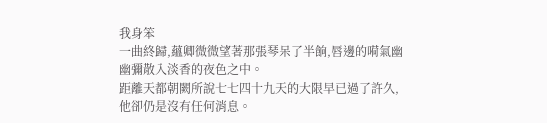我身笨
一曲終歸,蘊卿微微望著那張琴呆了半餉,唇邊的嗬氣幽幽彌散入淡香的夜色之中。
距離天都朝闕所說七七四十九天的大限早已過了許久,他卻仍是沒有任何消息。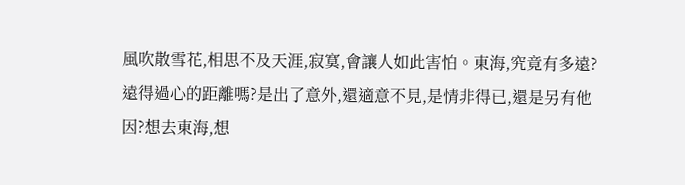風吹散雪花,相思不及天涯,寂寞,會讓人如此害怕。東海,究竟有多遠?遠得過心的距離嗎?是出了意外,還適意不見,是情非得已,還是另有他因?想去東海,想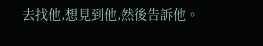去找他,想見到他,然後告訴他。